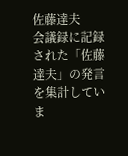佐藤達夫
会議録に記録された「佐藤達夫」の発言を集計していま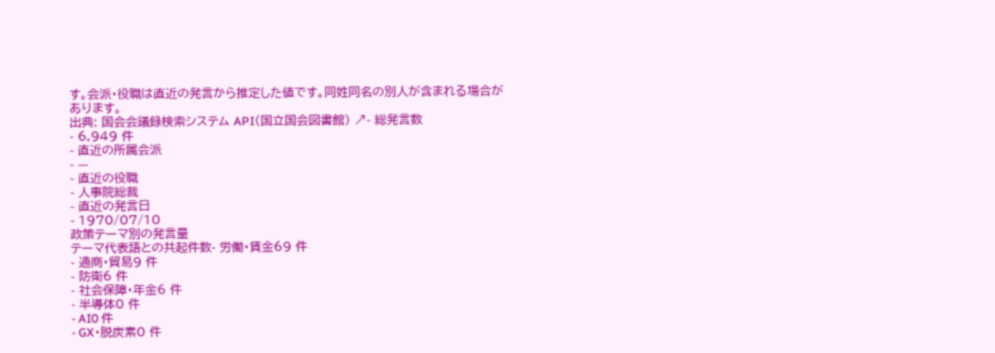す。会派・役職は直近の発言から推定した値です。同姓同名の別人が含まれる場合があります。
出典: 国会会議録検索システム API(国立国会図書館) ↗- 総発言数
- 6,949 件
- 直近の所属会派
- —
- 直近の役職
- 人事院総裁
- 直近の発言日
- 1970/07/10
政策テーマ別の発言量
テーマ代表語との共起件数- 労働・賃金69 件
- 通商・貿易9 件
- 防衛6 件
- 社会保障・年金6 件
- 半導体0 件
- AI0 件
- GX・脱炭素0 件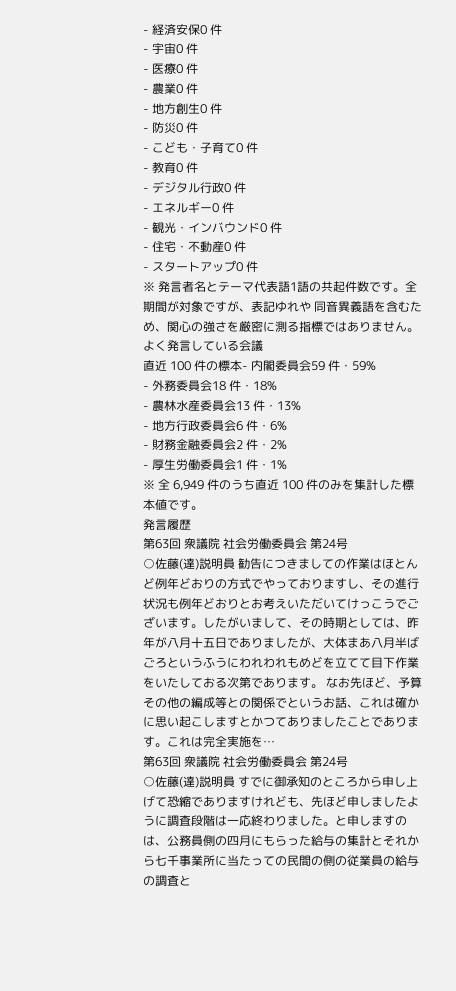- 経済安保0 件
- 宇宙0 件
- 医療0 件
- 農業0 件
- 地方創生0 件
- 防災0 件
- こども・子育て0 件
- 教育0 件
- デジタル行政0 件
- エネルギー0 件
- 観光・インバウンド0 件
- 住宅・不動産0 件
- スタートアップ0 件
※ 発言者名とテーマ代表語1語の共起件数です。全期間が対象ですが、表記ゆれや 同音異義語を含むため、関心の強さを厳密に測る指標ではありません。
よく発言している会議
直近 100 件の標本- 内閣委員会59 件・59%
- 外務委員会18 件・18%
- 農林水産委員会13 件・13%
- 地方行政委員会6 件・6%
- 財務金融委員会2 件・2%
- 厚生労働委員会1 件・1%
※ 全 6,949 件のうち直近 100 件のみを集計した標本値です。
発言履歴
第63回 衆議院 社会労働委員会 第24号
○佐藤(達)説明員 勧告につきましての作業はほとんど例年どおりの方式でやっておりますし、その進行状況も例年どおりとお考えいただいてけっこうでございます。したがいまして、その時期としては、昨年が八月十五日でありましたが、大体まあ八月半ばごろというふうにわれわれもめどを立てて目下作業をいたしておる次第であります。 なお先ほど、予算その他の編成等との関係でというお話、これは確かに思い起こしますとかつてありましたことであります。これは完全実施を…
第63回 衆議院 社会労働委員会 第24号
○佐藤(達)説明員 すでに御承知のところから申し上げて恐縮でありますけれども、先ほど申しましたように調査段階は一応終わりました。と申しますのは、公務員側の四月にもらった給与の集計とそれから七千事業所に当たっての民間の側の従業員の給与の調査と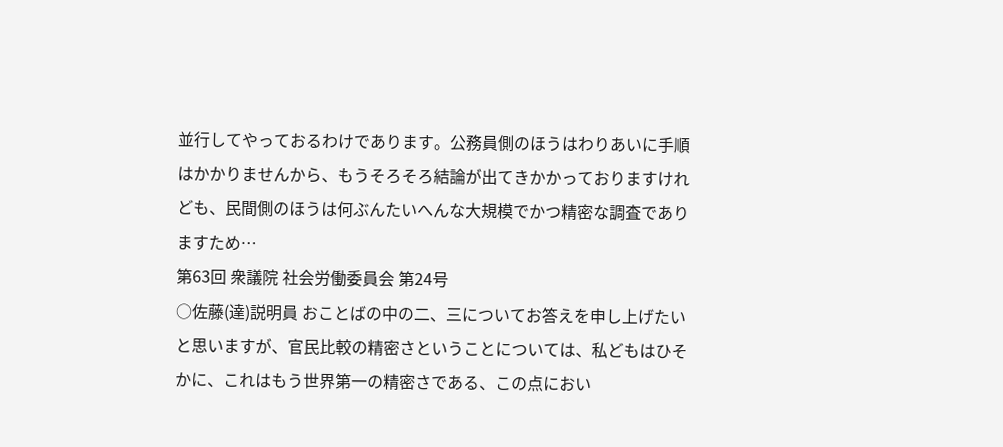並行してやっておるわけであります。公務員側のほうはわりあいに手順はかかりませんから、もうそろそろ結論が出てきかかっておりますけれども、民間側のほうは何ぶんたいへんな大規模でかつ精密な調査でありますため…
第63回 衆議院 社会労働委員会 第24号
○佐藤(達)説明員 おことばの中の二、三についてお答えを申し上げたいと思いますが、官民比較の精密さということについては、私どもはひそかに、これはもう世界第一の精密さである、この点におい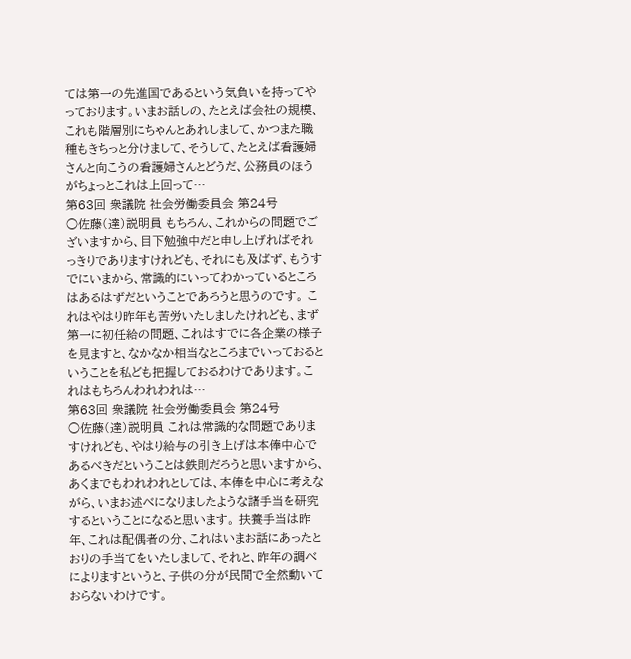ては第一の先進国であるという気負いを持ってやっております。いまお話しの、たとえば会社の規模、これも階層別にちゃんとあれしまして、かつまた職種もきちっと分けまして、そうして、たとえば看護婦さんと向こうの看護婦さんとどうだ、公務員のほうがちょっとこれは上回って…
第63回 衆議院 社会労働委員会 第24号
○佐藤(達)説明員 もちろん、これからの問題でございますから、目下勉強中だと申し上げればそれっきりでありますけれども、それにも及ばず、もうすでにいまから、常識的にいってわかっているところはあるはずだということであろうと思うのです。 これはやはり昨年も苦労いたしましたけれども、まず第一に初任給の問題、これはすでに各企業の様子を見ますと、なかなか相当なところまでいっておるということを私ども把握しておるわけであります。これはもちろんわれわれは…
第63回 衆議院 社会労働委員会 第24号
○佐藤(達)説明員 これは常識的な問題でありますけれども、やはり給与の引き上げは本俸中心であるべきだということは鉄則だろうと思いますから、あくまでもわれわれとしては、本俸を中心に考えながら、いまお述べになりましたような諸手当を研究するということになると思います。 扶養手当は昨年、これは配偶者の分、これはいまお話にあったとおりの手当てをいたしまして、それと、昨年の調べによりますというと、子供の分が民間で全然動いておらないわけです。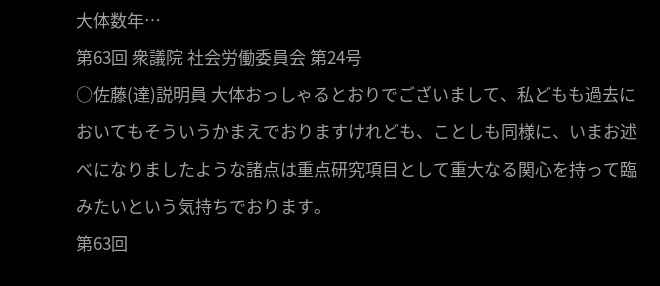大体数年…
第63回 衆議院 社会労働委員会 第24号
○佐藤(達)説明員 大体おっしゃるとおりでございまして、私どもも過去においてもそういうかまえでおりますけれども、ことしも同様に、いまお述べになりましたような諸点は重点研究項目として重大なる関心を持って臨みたいという気持ちでおります。
第63回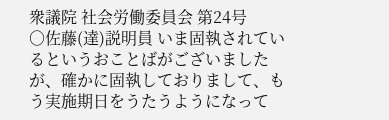衆議院 社会労働委員会 第24号
○佐藤(達)説明員 いま固執されているというおことばがございましたが、確かに固執しておりまして、もう実施期日をうたうようになって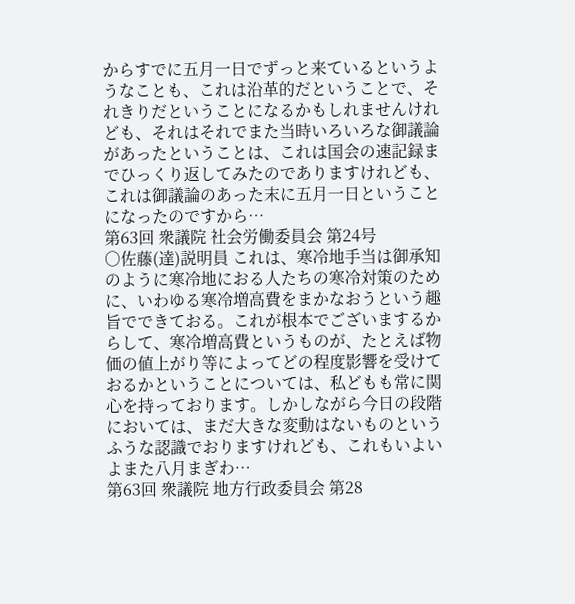からすでに五月一日でずっと来ているというようなことも、これは沿革的だということで、それきりだということになるかもしれませんけれども、それはそれでまた当時いろいろな御議論があったということは、これは国会の速記録までひっくり返してみたのでありますけれども、これは御議論のあった末に五月一日ということになったのですから…
第63回 衆議院 社会労働委員会 第24号
○佐藤(達)説明員 これは、寒冷地手当は御承知のように寒冷地におる人たちの寒冷対策のために、いわゆる寒冷増高費をまかなおうという趣旨でできておる。これが根本でございまするからして、寒冷増高費というものが、たとえば物価の値上がり等によってどの程度影響を受けておるかということについては、私どもも常に関心を持っております。しかしながら今日の段階においては、まだ大きな変動はないものというふうな認識でおりますけれども、これもいよいよまた八月まぎわ…
第63回 衆議院 地方行政委員会 第28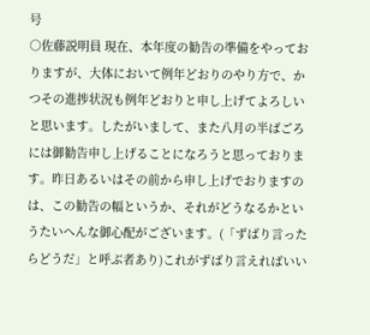号
○佐藤説明員 現在、本年度の勧告の準備をやっておりますが、大体において例年どおりのやり方で、かつその進捗状況も例年どおりと申し上げてよろしいと思います。したがいまして、また八月の半ばごろには御勧告申し上げることになろうと思っております。昨日あるいはその前から申し上げでおりますのは、この勧告の幅というか、それがどうなるかというたいへんな御心配がございます。(「ずばり言ったらどうだ」と呼ぶ者あり)これがずばり言えればいい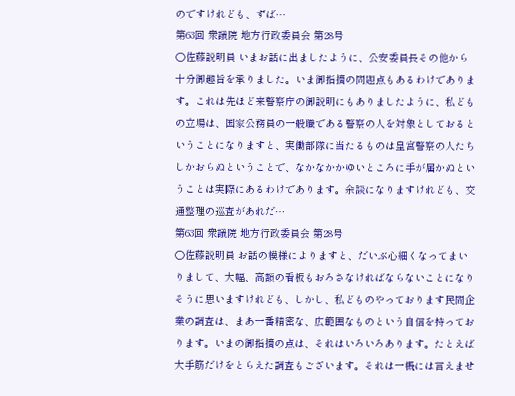のですけれども、ずば…
第63回 衆議院 地方行政委員会 第28号
○佐藤説明員 いまお話に出ましたように、公安委員長その他から十分御趣旨を承りました。いま御指摘の問題点もあるわけであります。これは先ほど来警察庁の御説明にもありましたように、私どもの立場は、国家公務員の一般職である警察の人を対象としておるということになりますと、実働部隊に当たるものは皇宮警察の人たちしかおらぬということで、なかなかかゆいところに手が届かぬということは実際にあるわけであります。余談になりますけれども、交通整理の巡査があれだ…
第63回 衆議院 地方行政委員会 第28号
○佐藤説明員 お話の模様によりますと、だいぶ心細くなってまいりまして、大幅、高額の看板もおろさなければならないことになりそうに思いますけれども、しかし、私どものやっております民間企業の調査は、まあ一番精密な、広範囲なものという自信を持っております。いまの御指摘の点は、それはいろいろあります。たとえば大手筋だけをとらえた調査もございます。それは一概には言えませ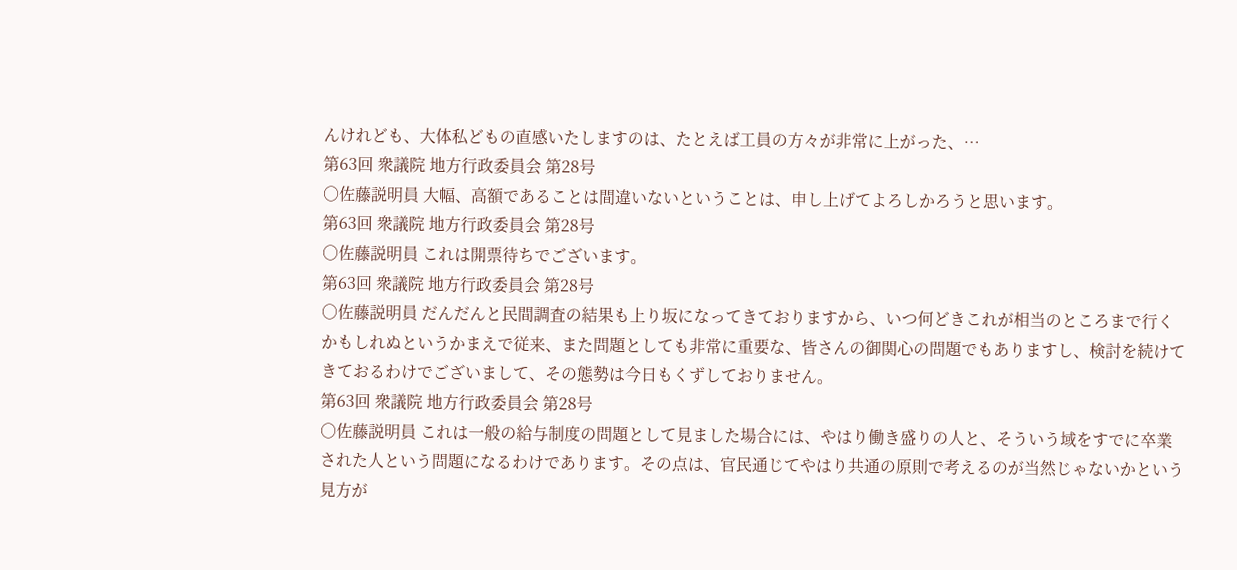んけれども、大体私どもの直感いたしますのは、たとえば工員の方々が非常に上がった、…
第63回 衆議院 地方行政委員会 第28号
○佐藤説明員 大幅、高額であることは間違いないということは、申し上げてよろしかろうと思います。
第63回 衆議院 地方行政委員会 第28号
○佐藤説明員 これは開票待ちでございます。
第63回 衆議院 地方行政委員会 第28号
○佐藤説明員 だんだんと民間調査の結果も上り坂になってきておりますから、いつ何どきこれが相当のところまで行くかもしれぬというかまえで従来、また問題としても非常に重要な、皆さんの御関心の問題でもありますし、検討を続けてきておるわけでございまして、その態勢は今日もくずしておりません。
第63回 衆議院 地方行政委員会 第28号
○佐藤説明員 これは一般の給与制度の問題として見ました場合には、やはり働き盛りの人と、そういう域をすでに卒業された人という問題になるわけであります。その点は、官民通じてやはり共通の原則で考えるのが当然じゃないかという見方が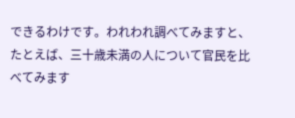できるわけです。われわれ調べてみますと、たとえば、三十歳未満の人について官民を比べてみます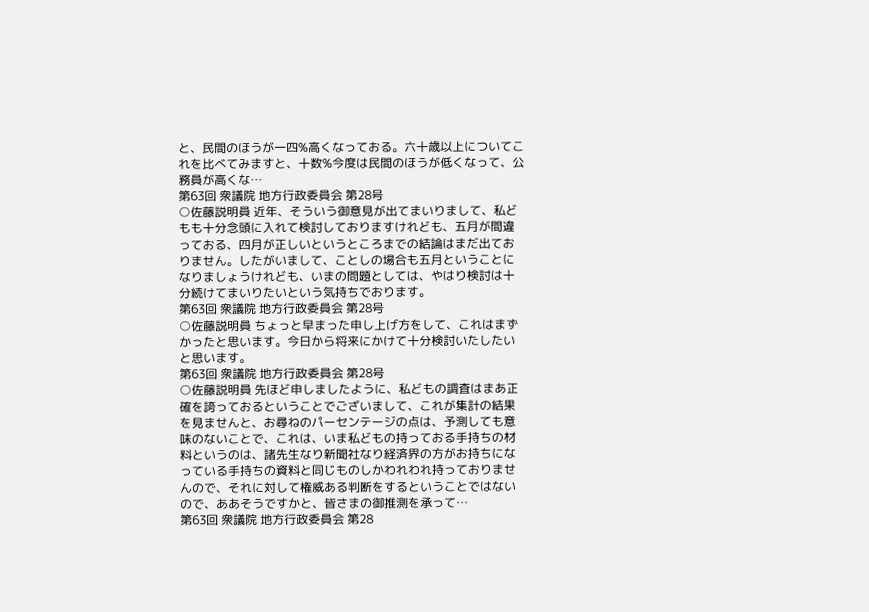と、民間のほうが一四%高くなっておる。六十歳以上についてこれを比べてみますと、十数%今度は民間のほうが低くなって、公務員が高くな…
第63回 衆議院 地方行政委員会 第28号
○佐藤説明員 近年、そういう御意見が出てまいりまして、私どもも十分念頭に入れて検討しておりますけれども、五月が間違っておる、四月が正しいというところまでの結論はまだ出ておりません。したがいまして、ことしの場合も五月ということになりましょうけれども、いまの問題としては、やはり検討は十分続けてまいりたいという気持ちでおります。
第63回 衆議院 地方行政委員会 第28号
○佐藤説明員 ちょっと早まった申し上げ方をして、これはまずかったと思います。今日から将来にかけて十分検討いたしたいと思います。
第63回 衆議院 地方行政委員会 第28号
○佐藤説明員 先ほど申しましたように、私どもの調査はまあ正確を誇っておるということでございまして、これが集計の結果を見ませんと、お尋ねのパーセンテージの点は、予測しても意味のないことで、これは、いま私どもの持っておる手持ちの材料というのは、諸先生なり新聞社なり経済界の方がお持ちになっている手持ちの資料と同じものしかわれわれ持っておりませんので、それに対して権威ある判断をするということではないので、ああそうですかと、皆さまの御推測を承って…
第63回 衆議院 地方行政委員会 第28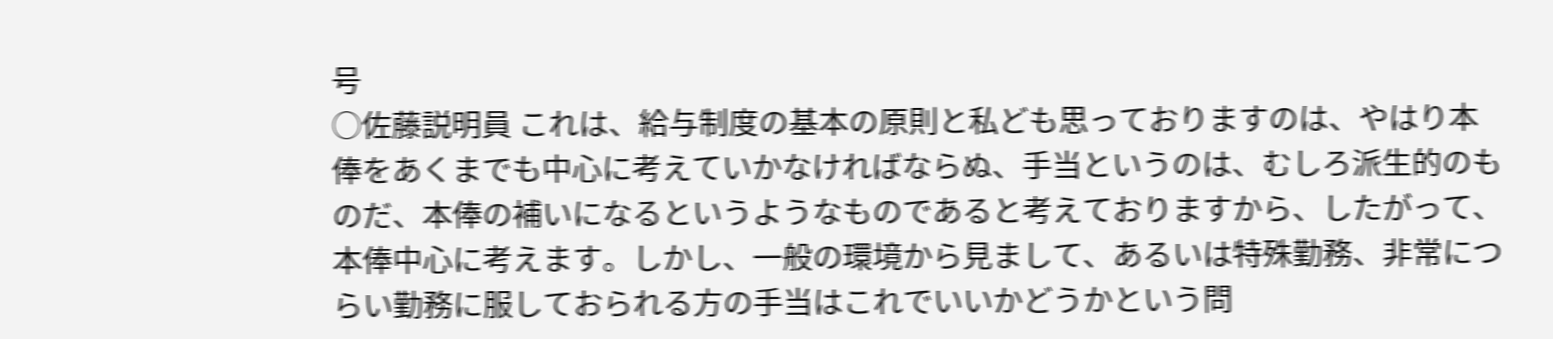号
○佐藤説明員 これは、給与制度の基本の原則と私ども思っておりますのは、やはり本俸をあくまでも中心に考えていかなければならぬ、手当というのは、むしろ派生的のものだ、本俸の補いになるというようなものであると考えておりますから、したがって、本俸中心に考えます。しかし、一般の環境から見まして、あるいは特殊勤務、非常につらい勤務に服しておられる方の手当はこれでいいかどうかという問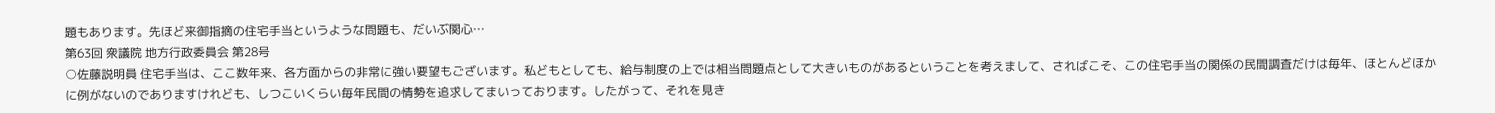題もあります。先ほど来御指摘の住宅手当というような問題も、だいぶ関心…
第63回 衆議院 地方行政委員会 第28号
○佐藤説明員 住宅手当は、ここ数年来、各方面からの非常に強い要望もございます。私どもとしても、給与制度の上では相当問題点として大きいものがあるということを考えまして、さればこそ、この住宅手当の関係の民間調査だけは毎年、ほとんどほかに例がないのでありますけれども、しつこいくらい毎年民間の情勢を追求してまいっております。したがって、それを見き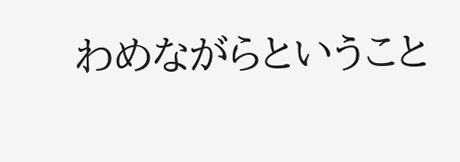わめながらということ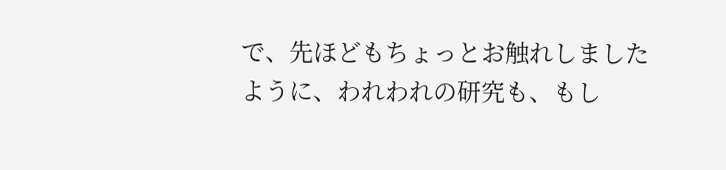で、先ほどもちょっとお触れしましたように、われわれの研究も、もし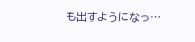も出すようになっ…